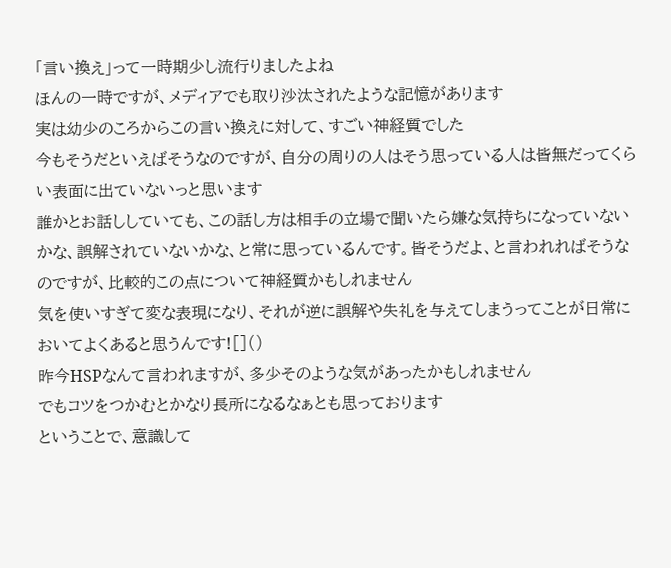「言い換え」って一時期少し流行りましたよね
ほんの一時ですが、メディアでも取り沙汰されたような記憶があります
実は幼少のころからこの言い換えに対して、すごい神経質でした
今もそうだといえばそうなのですが、自分の周りの人はそう思っている人は皆無だってくらい表面に出ていないっと思います
誰かとお話ししていても、この話し方は相手の立場で聞いたら嫌な気持ちになっていないかな、誤解されていないかな、と常に思っているんです。皆そうだよ、と言われればそうなのですが、比較的この点について神経質かもしれません
気を使いすぎて変な表現になり、それが逆に誤解や失礼を与えてしまうってことが日常においてよくあると思うんです![]()
昨今HSPなんて言われますが、多少そのような気があったかもしれません
でもコツをつかむとかなり長所になるなぁとも思っております
ということで、意識して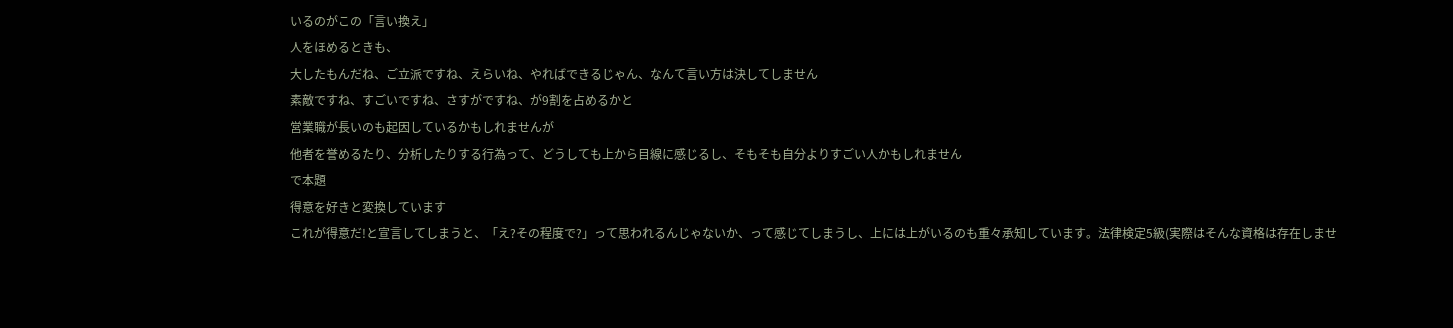いるのがこの「言い換え」
人をほめるときも、
大したもんだね、ご立派ですね、えらいね、やればできるじゃん、なんて言い方は決してしません
素敵ですね、すごいですね、さすがですね、が9割を占めるかと
営業職が長いのも起因しているかもしれませんが
他者を誉めるたり、分析したりする行為って、どうしても上から目線に感じるし、そもそも自分よりすごい人かもしれません
で本題
得意を好きと変換しています
これが得意だ!と宣言してしまうと、「え?その程度で?」って思われるんじゃないか、って感じてしまうし、上には上がいるのも重々承知しています。法律検定5級(実際はそんな資格は存在しませ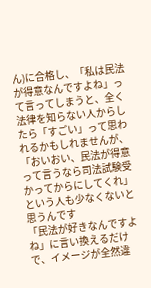ん)に合格し、「私は民法が得意なんですよね」って言ってしまうと、全く法律を知らない人からしたら「すごい」って思われるかもしれませんが、「おいおい、民法が得意って言うなら司法試験受かってからにしてくれ」という人も少なくないと思うんです
「民法が好きなんですよね」に言い換えるだけで、イメージが全然違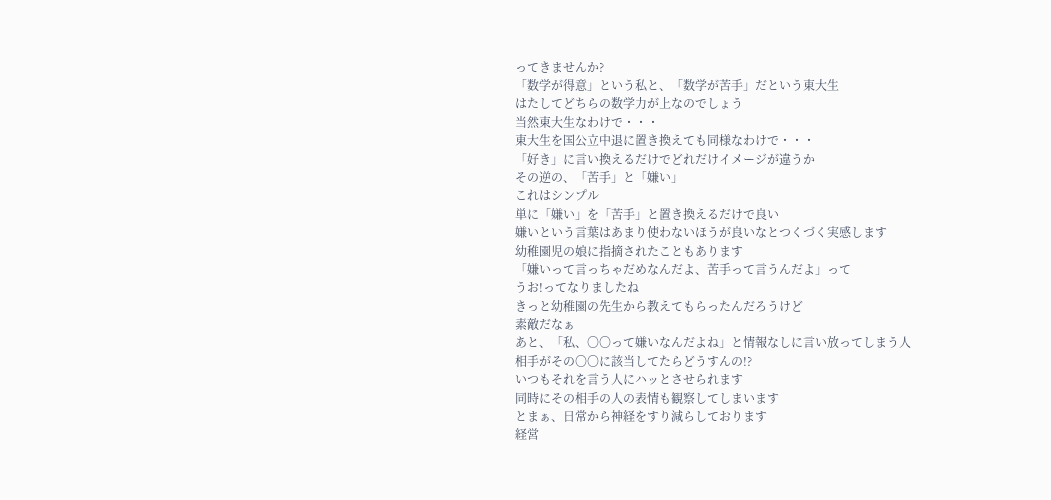ってきませんか?
「数学が得意」という私と、「数学が苦手」だという東大生
はたしてどちらの数学力が上なのでしょう
当然東大生なわけで・・・
東大生を国公立中退に置き換えても同様なわけで・・・
「好き」に言い換えるだけでどれだけイメージが違うか
その逆の、「苦手」と「嫌い」
これはシンプル
単に「嫌い」を「苦手」と置き換えるだけで良い
嫌いという言葉はあまり使わないほうが良いなとつくづく実感します
幼稚園児の娘に指摘されたこともあります
「嫌いって言っちゃだめなんだよ、苦手って言うんだよ」って
うお!ってなりましたね
きっと幼稚園の先生から教えてもらったんだろうけど
素敵だなぁ
あと、「私、〇〇って嫌いなんだよね」と情報なしに言い放ってしまう人
相手がその〇〇に該当してたらどうすんの!?
いつもそれを言う人にハッとさせられます
同時にその相手の人の表情も観察してしまいます
とまぁ、日常から神経をすり減らしております
経営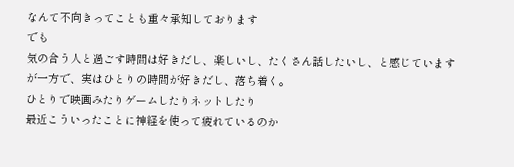なんて不向きってことも重々承知しております
でも
気の合う人と過ごす時間は好きだし、楽しいし、たくさん話したいし、と感じています
が一方で、実はひとりの時間が好きだし、落ち着く。
ひとりで映画みたりゲームしたりネットしたり
最近こういったことに神経を使って疲れているのか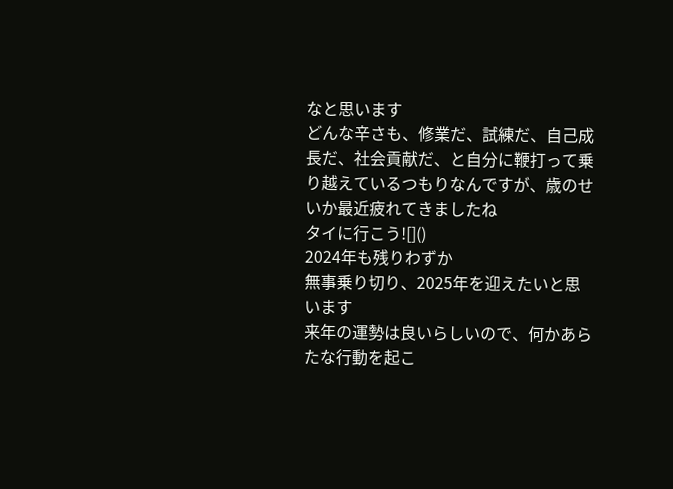なと思います
どんな辛さも、修業だ、試練だ、自己成長だ、社会貢献だ、と自分に鞭打って乗り越えているつもりなんですが、歳のせいか最近疲れてきましたね
タイに行こう![]()
2024年も残りわずか
無事乗り切り、2025年を迎えたいと思います
来年の運勢は良いらしいので、何かあらたな行動を起こ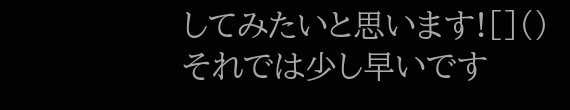してみたいと思います![]()
それでは少し早いです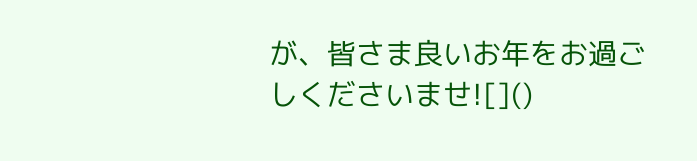が、皆さま良いお年をお過ごしくださいませ![]()